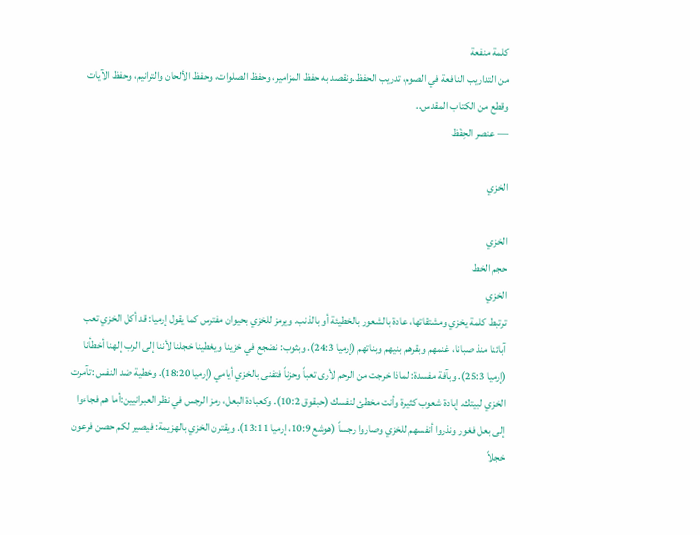كلمة منفعة
من التداريب النافعة في الصوم، تدريب الحفظ.ونقصد به حفظ المزامير، وحفظ الصلوات، وحفظ الألحان والترانيم، وحفظ الآيات وقطع من الكتاب المقدس..
— عنصر الحِفْظ

الخزي

الخزي
حجم الخط
الخزي
ترتبط كلمة يخزي ومشتقاتها، عادة بالشعور بالخطيئة أو بالذنب. ويرمز للخزي بحيوان مفترس كما يقول إرميا: قد أكل الخزي تعب آبائنا منذ صبانا، غنمهم وبقرهم بنيهم وبناتهم (إرميا 24:3). وبثوب: نضجع في خزينا ويغطينا خجلنا لأننا إلى الرب إلهنا أخطأنا (إرميا 25:3). وبآفة مفسدة: لماذا خرجت من الرحم لأرى تعباً وحزناً فتفنى بالخزي أيامي (إرميا 18:20). وخطية ضد النفس :تآمرت الخزي لبيتك. إبادة شعوب كثيرة وأنت مخطئ لنفسك (حبقوق 10:2). وكعبادة البعل، رمز الرجس في نظر العبرانيين:أما هم فجاءوا إلى بعل فغور ونذروا أنفسهم للخزي وصاروا رجساً (هوشع 10:9، إرميا 13:11). ويقترن الخزي بالهزيمة: فيصير لكم حصن فرعون خجلاً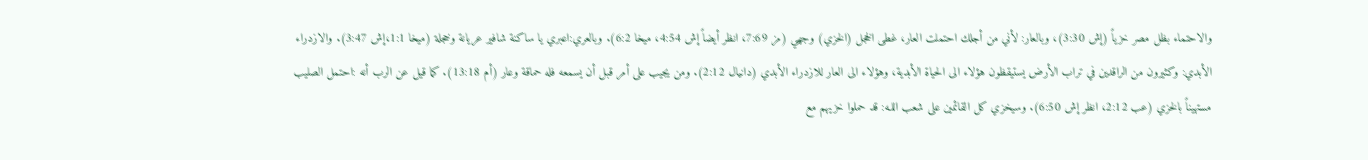والاحتماء بظل مصر خزياً (إش 3:30)، وبالعار: لأني من أجلك احتملت العار، غطى الخجل (الخزي) وجهي (مز 7:69، انظر أيضاً إش 4:54، ميخا 6:2). وبالعري:اعبري يا ساكنة شافير عريانة وخجلة (ميخا 1:1،إش 3:47). والازدراء الأبدي: وكثيرون من الراقدين في تراب الأرض يستيقظون هؤلاء الى الحياة الأبدية، وهؤلاء الى العار للازدراء الأبدي (دانيال 2:12). ومن يجيب على أمر قبل أن يسمعه فله حماقة وعار (أم 13:18). كما قيل عن الرب أنه :احتمل الصليب مستهيناً بالخزي (عب 2:12، انظر إش 6:50). وسيخزي كل القائمين على شعب اللـه: قد حملوا خزيهم مع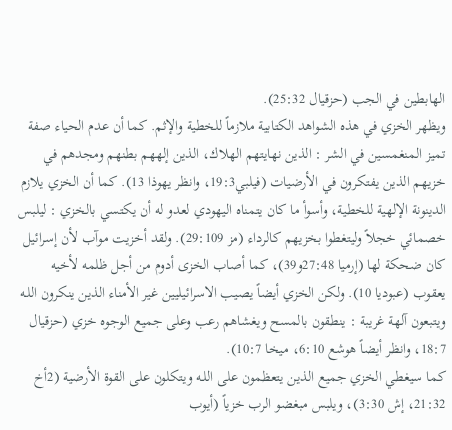الهابطين في الجب (حزقيال 25:32).
ويظهر الخزي في هذه الشواهد الكتابية ملازماً للخطية والإثم. كما أن عدم الحياء صفة تميز المنغمسين في الشر : الذين نهايتهم الهلاك، الذين إلههم بطنهم ومجدهم في خزيهم الذين يفتكرون في الأرضيات (فيلبي19:3، وانظر يهوذا 13). كما أن الخزي يلازم الدينونة الإلهية للخطية، وأسوأ ما كان يتمناه اليهودي لعدو له أن يكتسي بالخزي : ليلبس خصمائي خجلاً وليتغطوا بخزيهم كالرداء (مز 29:109). ولقد أخزيت موآب لأن إسرائيل كان ضحكة لها (إرميا 27:48و39)، كما أصاب الخزى أدوم من أجل ظلمه لأخيه يعقوب (عبوديا 10). ولكن الخزي أيضاً يصيب الاسرائيليين غير الأمناء الذين ينكرون اللـه ويتبعون آلهة غريبة : ينطقون بالمسح ويغشاهم رعب وعلى جميع الوجوه خزي (حزقيال 18:7، وانظر أيضاً هوشع 6:10، ميخا 10:7).
كما سيغطي الخزي جميع الذين يتعظمون على اللـه ويتكلون على القوة الأرضية (2أخ 21:32، إش 3:30)، ويلبس مبغضو الرب خزياً (أيوب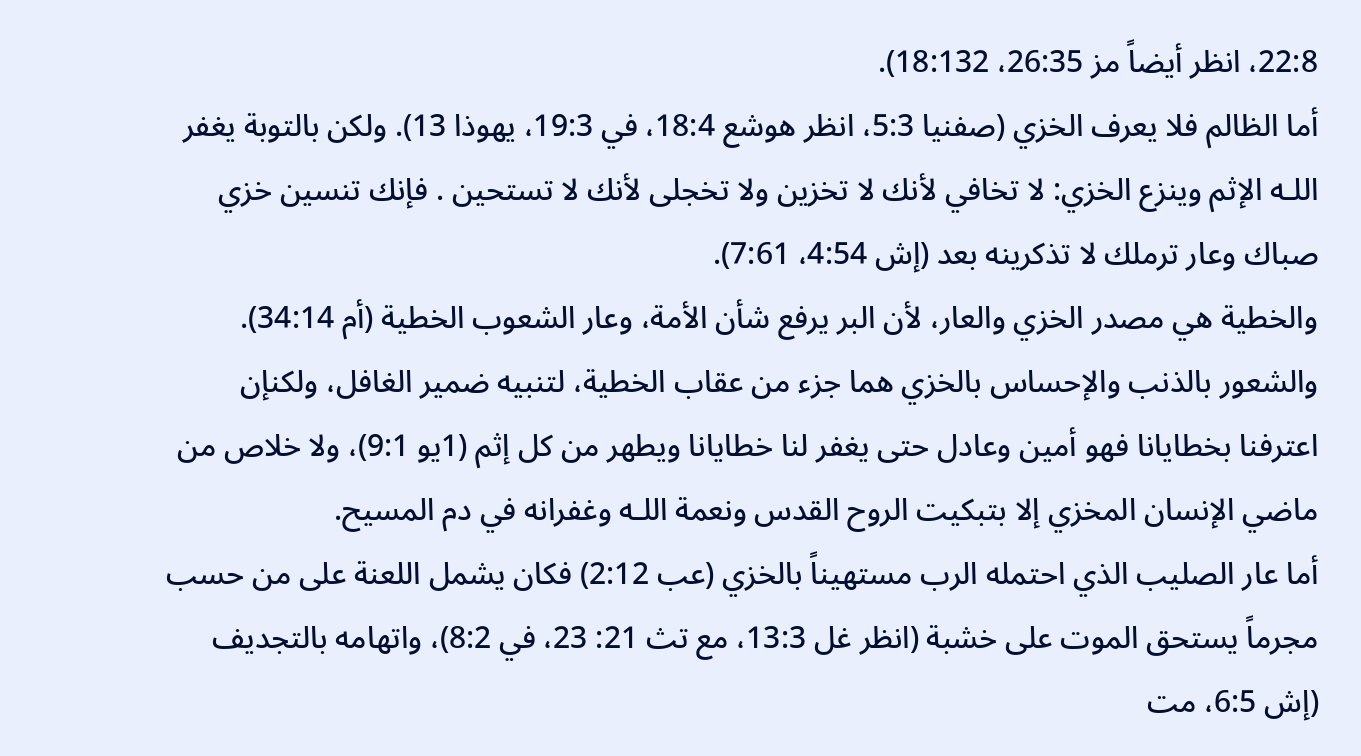22:8، انظر أيضاً مز 26:35، 18:132).
أما الظالم فلا يعرف الخزي (صفنيا 5:3، انظر هوشع 18:4، في 19:3، يهوذا 13). ولكن بالتوبة يغفر اللـه الإثم وينزع الخزي: لا تخافي لأنك لا تخزين ولا تخجلى لأنك لا تستحين . فإنك تنسين خزي صباك وعار ترملك لا تذكرينه بعد (إش 4:54، 7:61).
والخطية هي مصدر الخزي والعار، لأن البر يرفع شأن الأمة، وعار الشعوب الخطية (أم 34:14). والشعور بالذنب والإحساس بالخزي هما جزء من عقاب الخطية، لتنبيه ضمير الغافل، ولكنإن اعترفنا بخطايانا فهو أمين وعادل حتى يغفر لنا خطايانا ويطهر من كل إثم (1يو 9:1)، ولا خلاص من ماضي الإنسان المخزي إلا بتبكيت الروح القدس ونعمة اللـه وغفرانه في دم المسيح.
أما عار الصليب الذي احتمله الرب مستهيناً بالخزي (عب 2:12) فكان يشمل اللعنة على من حسب مجرماً يستحق الموت على خشبة (انظر غل 13:3، مع تث 21: 23، في 8:2)، واتهامه بالتجديف (إش 6:5، مت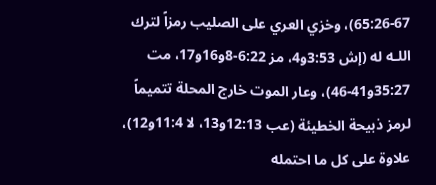65:26-67)، وخزي العري على الصليب رمزاً لترك اللـه له (إش 3:53و4، مز 6:22-8و16و17، مت 35:27و41-46)، وعار الموت خارج المحلة تتميماً لرمز ذبيحة الخطيئة (عب 12:13و13، لا 11:4و12)، علاوة على كل ما احتمله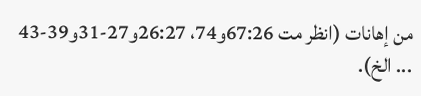من إهانات (انظر مت 67:26و74، 26:27و27-31و39-43 ... الخ).